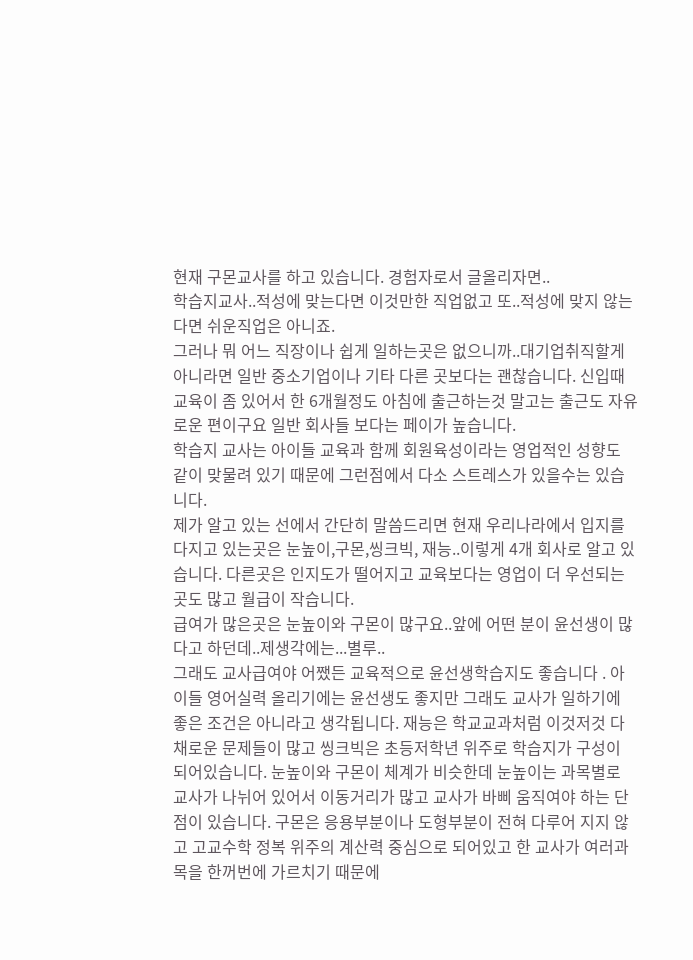현재 구몬교사를 하고 있습니다. 경험자로서 글올리자면..
학습지교사..적성에 맞는다면 이것만한 직업없고 또..적성에 맞지 않는다면 쉬운직업은 아니죠.
그러나 뭐 어느 직장이나 쉽게 일하는곳은 없으니까..대기업취직할게 아니라면 일반 중소기업이나 기타 다른 곳보다는 괜찮습니다. 신입때 교육이 좀 있어서 한 6개월정도 아침에 출근하는것 말고는 출근도 자유로운 편이구요 일반 회사들 보다는 페이가 높습니다.
학습지 교사는 아이들 교육과 함께 회원육성이라는 영업적인 성향도 같이 맞물려 있기 때문에 그런점에서 다소 스트레스가 있을수는 있습니다.
제가 알고 있는 선에서 간단히 말씀드리면 현재 우리나라에서 입지를 다지고 있는곳은 눈높이,구몬,씽크빅, 재능..이렇게 4개 회사로 알고 있습니다. 다른곳은 인지도가 떨어지고 교육보다는 영업이 더 우선되는곳도 많고 월급이 작습니다.
급여가 많은곳은 눈높이와 구몬이 많구요..앞에 어떤 분이 윤선생이 많다고 하던데..제생각에는...별루..
그래도 교사급여야 어쨌든 교육적으로 윤선생학습지도 좋습니다 . 아이들 영어실력 올리기에는 윤선생도 좋지만 그래도 교사가 일하기에 좋은 조건은 아니라고 생각됩니다. 재능은 학교교과처럼 이것저것 다채로운 문제들이 많고 씽크빅은 초등저학년 위주로 학습지가 구성이 되어있습니다. 눈높이와 구몬이 체계가 비슷한데 눈높이는 과목별로 교사가 나뉘어 있어서 이동거리가 많고 교사가 바삐 움직여야 하는 단점이 있습니다. 구몬은 응용부분이나 도형부분이 전혀 다루어 지지 않고 고교수학 정복 위주의 계산력 중심으로 되어있고 한 교사가 여러과목을 한꺼번에 가르치기 때문에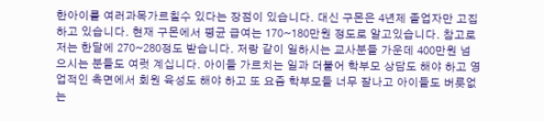한아이를 여러과목가르칠수 있다는 장점이 있습니다. 대신 구몬은 4년제 졸업자만 고집하고 있습니다. 현재 구몬에서 평균 급여는 170~180만원 정도로 알고있습니다. 참고로 저는 한달에 270~280정도 받습니다. 저랑 같이 일하시는 교사분들 가운데 400만원 넘으시는 분들도 여럿 계십니다. 아이들 가르치는 일과 더불어 학부모 상담도 해야 하고 영업적인 측면에서 회원 육성도 해야 하고 또 요즘 학부모들 너무 잘나고 아이들도 버릇없는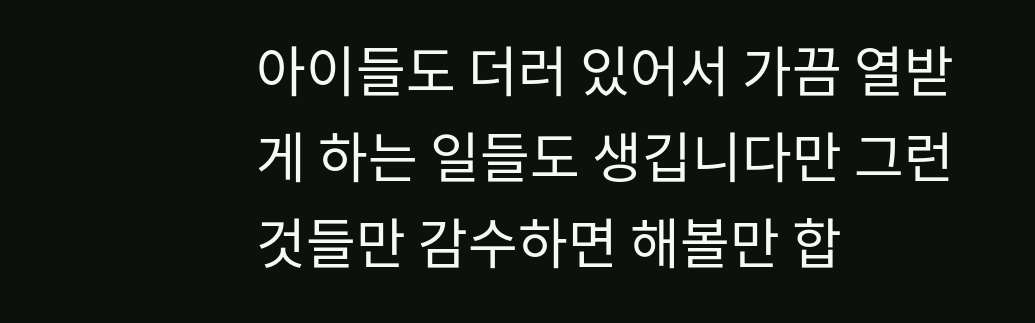아이들도 더러 있어서 가끔 열받게 하는 일들도 생깁니다만 그런것들만 감수하면 해볼만 합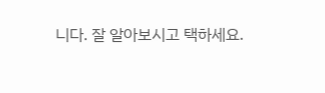니다. 잘 알아보시고 택하세요.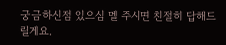궁금하신점 있으심 멜 주시면 친절히 답해드릴게요.